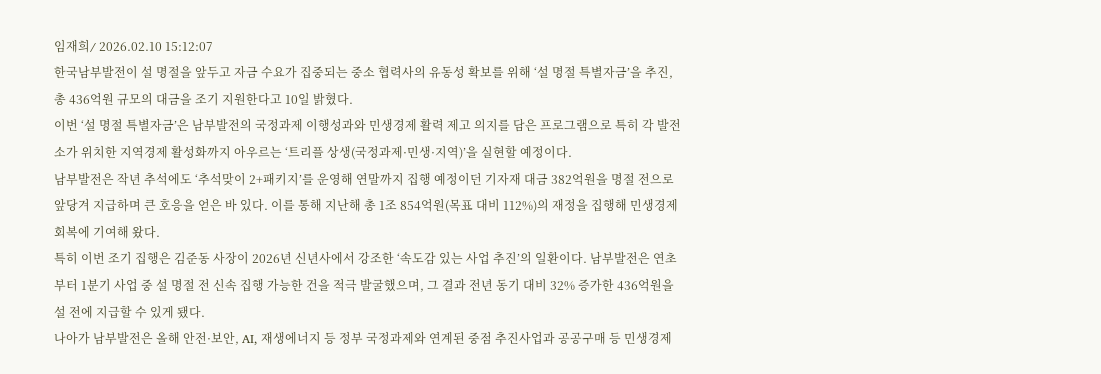임재희⁄ 2026.02.10 15:12:07
한국남부발전이 설 명절을 앞두고 자금 수요가 집중되는 중소 협력사의 유동성 확보를 위해 ‘설 명절 특별자금’을 추진, 총 436억원 규모의 대금을 조기 지원한다고 10일 밝혔다.
이번 ‘설 명절 특별자금’은 남부발전의 국정과제 이행성과와 민생경제 활력 제고 의지를 담은 프로그램으로 특히 각 발전소가 위치한 지역경제 활성화까지 아우르는 ‘트리플 상생(국정과제·민생·지역)’을 실현할 예정이다.
남부발전은 작년 추석에도 ‘추석맞이 2+패키지’를 운영해 연말까지 집행 예정이던 기자재 대금 382억원을 명절 전으로 앞당겨 지급하며 큰 호응을 얻은 바 있다. 이를 통해 지난해 총 1조 854억원(목표 대비 112%)의 재정을 집행해 민생경제 회복에 기여해 왔다.
특히 이번 조기 집행은 김준동 사장이 2026년 신년사에서 강조한 ‘속도감 있는 사업 추진’의 일환이다. 남부발전은 연초부터 1분기 사업 중 설 명절 전 신속 집행 가능한 건을 적극 발굴했으며, 그 결과 전년 동기 대비 32% 증가한 436억원을 설 전에 지급할 수 있게 됐다.
나아가 남부발전은 올해 안전·보안, AI, 재생에너지 등 정부 국정과제와 연계된 중점 추진사업과 공공구매 등 민생경제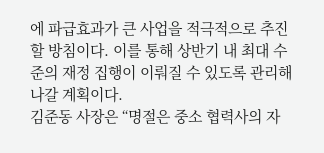에 파급효과가 큰 사업을 적극적으로 추진할 방침이다. 이를 통해 상반기 내 최대 수준의 재정 집행이 이뤄질 수 있도록 관리해 나갈 계획이다.
김준동 사장은 “명절은 중소 협력사의 자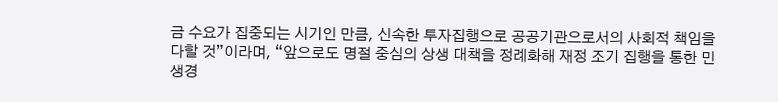금 수요가 집중되는 시기인 만큼, 신속한 투자집행으로 공공기관으로서의 사회적 책임을 다할 것”이라며, “앞으로도 명절 중심의 상생 대책을 정례화해 재정 조기 집행을 통한 민생경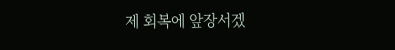제 회복에 앞장서겠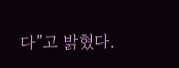다”고 밝혔다.